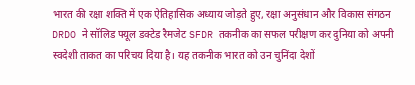भारत की रक्षा शक्ति में एक ऐतिहासिक अध्याय जोड़ते हुए, रक्षा अनुसंधान और विकास संगठन DRDO ने सॉलिड फ्यूल डक्टेड रैमजेट SFDR तकनीक का सफल परीक्षण कर दुनिया को अपनी स्वदेशी ताकत का परिचय दिया है। यह तकनीक भारत को उन चुनिंदा देशों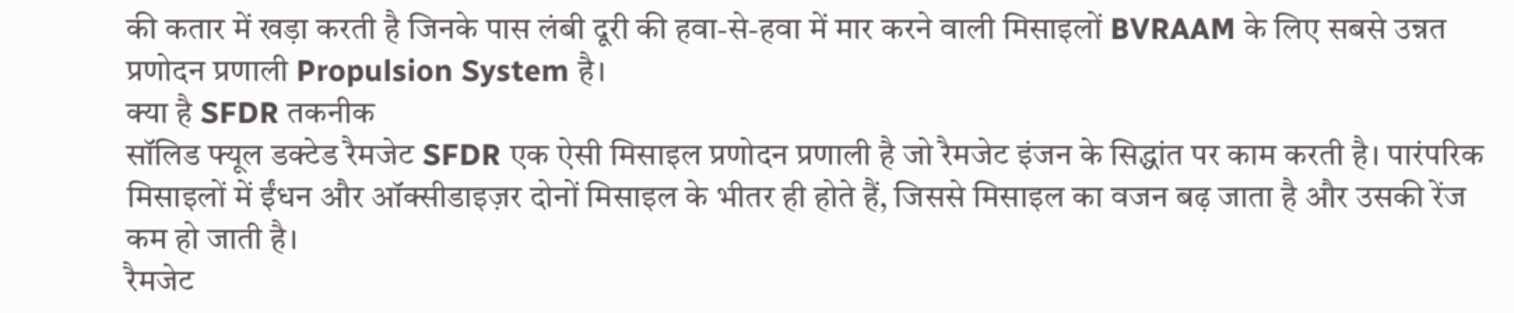की कतार में खड़ा करती है जिनके पास लंबी दूरी की हवा-से-हवा में मार करने वाली मिसाइलों BVRAAM के लिए सबसे उन्नत प्रणोदन प्रणाली Propulsion System है।
क्या है SFDR तकनीक
सॉलिड फ्यूल डक्टेड रैमजेट SFDR एक ऐसी मिसाइल प्रणोदन प्रणाली है जो रैमजेट इंजन के सिद्धांत पर काम करती है। पारंपरिक मिसाइलों में ईंधन और ऑक्सीडाइज़र दोनों मिसाइल के भीतर ही होते हैं, जिससे मिसाइल का वजन बढ़ जाता है और उसकी रेंज कम हो जाती है।
रैमजेट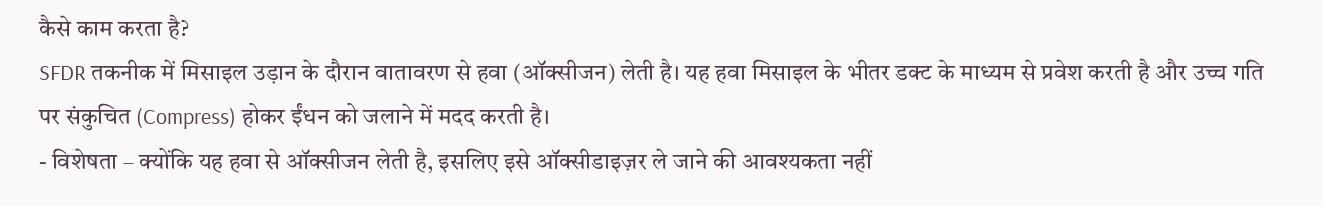कैसे काम करता है?
SFDR तकनीक में मिसाइल उड़ान के दौरान वातावरण से हवा (ऑक्सीजन) लेती है। यह हवा मिसाइल के भीतर डक्ट के माध्यम से प्रवेश करती है और उच्च गति पर संकुचित (Compress) होकर ईंधन को जलाने में मदद करती है।
- विशेषता – क्योंकि यह हवा से ऑक्सीजन लेती है, इसलिए इसे ऑक्सीडाइज़र ले जाने की आवश्यकता नहीं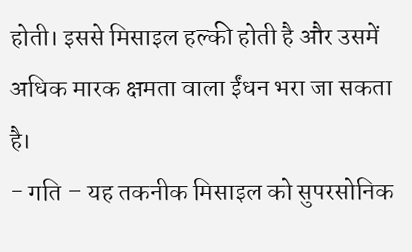होती। इससे मिसाइल हल्की होती है और उसमें अधिक मारक क्षमता वाला ईंधन भरा जा सकता है।
- गति – यह तकनीक मिसाइल को सुपरसोनिक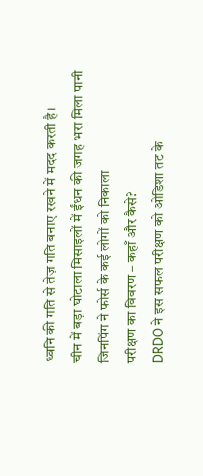ध्वनि की गति से तेज़ गति बनाए रखने में मदद करती है।
चीन में बड़ा घोटाला मिसाइलों में ईंधन की जगह भरा मिला पानी जिनपिंग ने फोर्स के कई लोगों को निकाला
परीक्षण का विवरण – कहाँ और कैसे?
DRDO ने इस सफल परीक्षण को ओडिशा तट के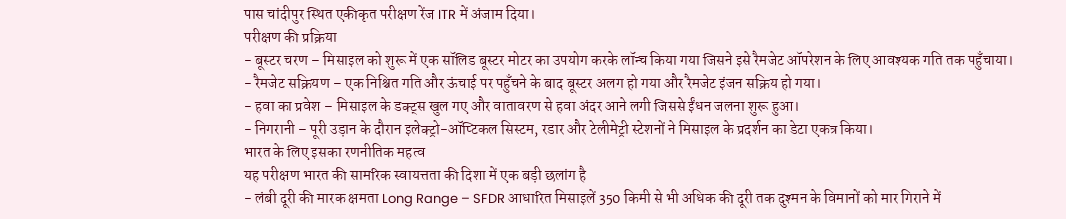पास चांदीपुर स्थित एकीकृत परीक्षण रेंज ITR में अंजाम दिया।
परीक्षण की प्रक्रिया
- बूस्टर चरण – मिसाइल को शुरू में एक सॉलिड बूस्टर मोटर का उपयोग करके लॉन्च किया गया जिसने इसे रैमजेट ऑपरेशन के लिए आवश्यक गति तक पहुँचाया।
- रैमजेट सक्रियण – एक निश्चित गति और ऊंचाई पर पहुँचने के बाद बूस्टर अलग हो गया और रैमजेट इंजन सक्रिय हो गया।
- हवा का प्रवेश – मिसाइल के डक्ट्स खुल गए और वातावरण से हवा अंदर आने लगी जिससे ईंधन जलना शुरू हुआ।
- निगरानी – पूरी उड़ान के दौरान इलेक्ट्रो-ऑप्टिकल सिस्टम, रडार और टेलीमेट्री स्टेशनों ने मिसाइल के प्रदर्शन का डेटा एकत्र किया।
भारत के लिए इसका रणनीतिक महत्व
यह परीक्षण भारत की सामरिक स्वायत्तता की दिशा में एक बड़ी छलांग है
- लंबी दूरी की मारक क्षमता Long Range – SFDR आधारित मिसाइलें 350 किमी से भी अधिक की दूरी तक दुश्मन के विमानों को मार गिराने में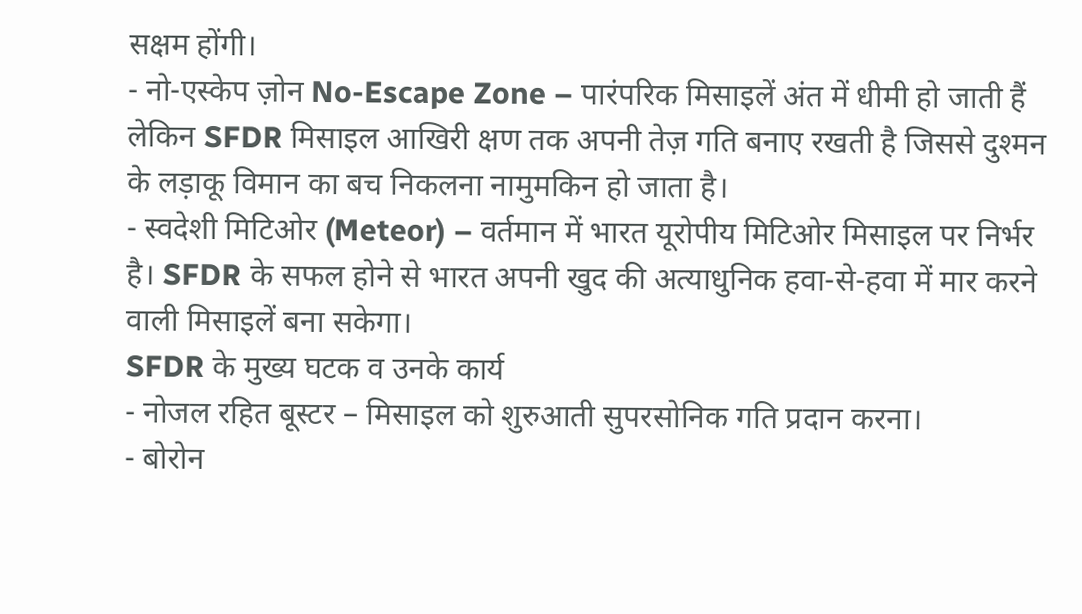सक्षम होंगी।
- नो-एस्केप ज़ोन No-Escape Zone – पारंपरिक मिसाइलें अंत में धीमी हो जाती हैं लेकिन SFDR मिसाइल आखिरी क्षण तक अपनी तेज़ गति बनाए रखती है जिससे दुश्मन के लड़ाकू विमान का बच निकलना नामुमकिन हो जाता है।
- स्वदेशी मिटिओर (Meteor) – वर्तमान में भारत यूरोपीय मिटिओर मिसाइल पर निर्भर है। SFDR के सफल होने से भारत अपनी खुद की अत्याधुनिक हवा-से-हवा में मार करने वाली मिसाइलें बना सकेगा।
SFDR के मुख्य घटक व उनके कार्य
- नोजल रहित बूस्टर – मिसाइल को शुरुआती सुपरसोनिक गति प्रदान करना।
- बोरोन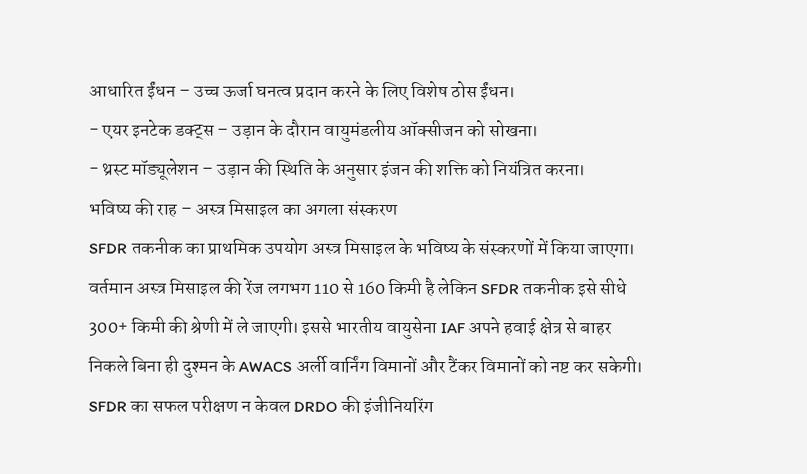आधारित ईंधन – उच्च ऊर्जा घनत्व प्रदान करने के लिए विशेष ठोस ईंधन।
- एयर इनटेक डक्ट्स – उड़ान के दौरान वायुमंडलीय ऑक्सीजन को सोखना।
- थ्रस्ट मॉड्यूलेशन – उड़ान की स्थिति के अनुसार इंजन की शक्ति को नियंत्रित करना।
भविष्य की राह – अस्त्र मिसाइल का अगला संस्करण
SFDR तकनीक का प्राथमिक उपयोग अस्त्र मिसाइल के भविष्य के संस्करणों में किया जाएगा। वर्तमान अस्त्र मिसाइल की रेंज लगभग 110 से 160 किमी है लेकिन SFDR तकनीक इसे सीधे 300+ किमी की श्रेणी में ले जाएगी। इससे भारतीय वायुसेना IAF अपने हवाई क्षेत्र से बाहर निकले बिना ही दुश्मन के AWACS अर्ली वार्निंग विमानों और टैंकर विमानों को नष्ट कर सकेगी।
SFDR का सफल परीक्षण न केवल DRDO की इंजीनियरिंग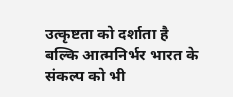उत्कृष्टता को दर्शाता है बल्कि आत्मनिर्भर भारत के संकल्प को भी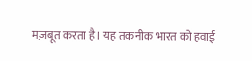मज़बूत करता है। यह तकनीक भारत को हवाई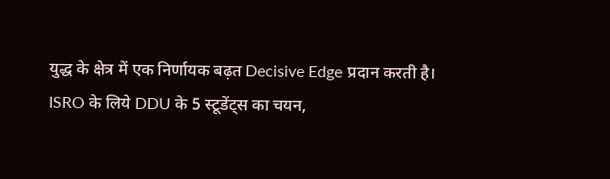युद्ध के क्षेत्र में एक निर्णायक बढ़त Decisive Edge प्रदान करती है।
ISRO के लिये DDU के 5 स्टूडेंट्स का चयन,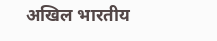अखिल भारतीय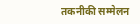तकनीकी सम्मेलन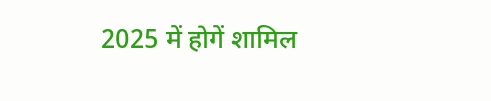2025 में होगें शामिल